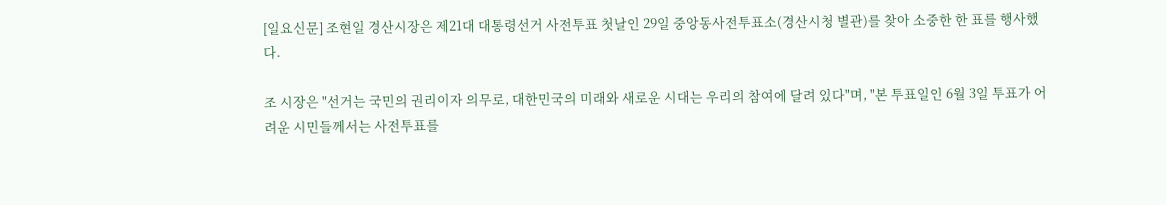[일요신문] 조현일 경산시장은 제21대 대통령선거 사전투표 첫날인 29일 중앙동사전투표소(경산시청 별관)를 찾아 소중한 한 표를 행사했다.

조 시장은 "선거는 국민의 권리이자 의무로, 대한민국의 미래와 새로운 시대는 우리의 참여에 달려 있다"며, "본 투표일인 6월 3일 투표가 어려운 시민들께서는 사전투표를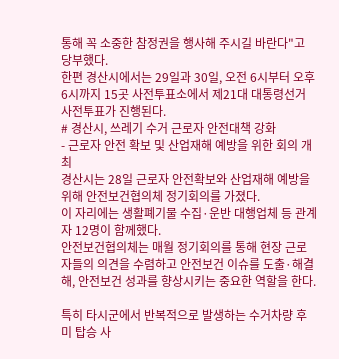통해 꼭 소중한 참정권을 행사해 주시길 바란다"고 당부했다.
한편 경산시에서는 29일과 30일, 오전 6시부터 오후 6시까지 15곳 사전투표소에서 제21대 대통령선거 사전투표가 진행된다.
# 경산시, 쓰레기 수거 근로자 안전대책 강화
- 근로자 안전 확보 및 산업재해 예방을 위한 회의 개최
경산시는 28일 근로자 안전확보와 산업재해 예방을 위해 안전보건협의체 정기회의를 가졌다.
이 자리에는 생활폐기물 수집·운반 대행업체 등 관계자 12명이 함께했다.
안전보건협의체는 매월 정기회의를 통해 현장 근로자들의 의견을 수렴하고 안전보건 이슈를 도출·해결해, 안전보건 성과를 향상시키는 중요한 역할을 한다.

특히 타시군에서 반복적으로 발생하는 수거차량 후미 탑승 사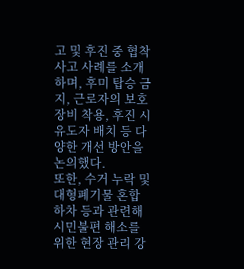고 및 후진 중 협착 사고 사례를 소개하며, 후미 탑승 금지, 근로자의 보호장비 착용, 후진 시 유도자 배치 등 다양한 개선 방안을 논의했다.
또한, 수거 누락 및 대형폐기물 혼합 하차 등과 관련해 시민불편 해소를 위한 현장 관리 강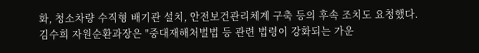화, 청소차량 수직형 배기관 설치, 안전보건관리체계 구축 등의 후속 조치도 요청했다.
김수희 자원순환과장은 "중대재해처벌법 등 관련 법령이 강화되는 가운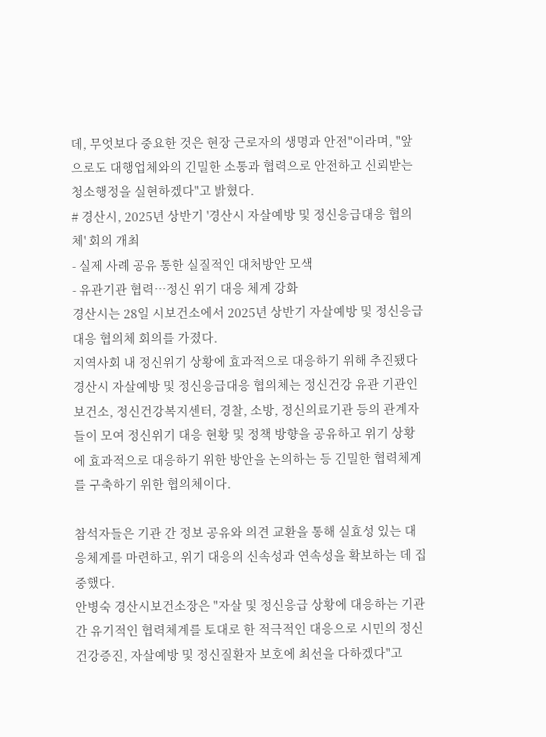데, 무엇보다 중요한 것은 현장 근로자의 생명과 안전"이라며, "앞으로도 대행업체와의 긴밀한 소통과 협력으로 안전하고 신뢰받는 청소행정을 실현하겠다"고 밝혔다.
# 경산시, 2025년 상반기 '경산시 자살예방 및 정신응급대응 협의체' 회의 개최
- 실제 사례 공유 통한 실질적인 대처방안 모색
- 유관기관 협력…정신 위기 대응 체계 강화
경산시는 28일 시보건소에서 2025년 상반기 자살예방 및 정신응급대응 협의체 회의를 가졌다.
지역사회 내 정신위기 상황에 효과적으로 대응하기 위해 추진됐다
경산시 자살예방 및 정신응급대응 협의체는 정신건강 유관 기관인 보건소, 정신건강복지센터, 경찰, 소방, 정신의료기관 등의 관계자들이 모여 정신위기 대응 현황 및 정책 방향을 공유하고 위기 상황에 효과적으로 대응하기 위한 방안을 논의하는 등 긴밀한 협력체계를 구축하기 위한 협의체이다.

참석자들은 기관 간 정보 공유와 의견 교환을 통해 실효성 있는 대응체계를 마련하고, 위기 대응의 신속성과 연속성을 확보하는 데 집중했다.
안병숙 경산시보건소장은 "자살 및 정신응급 상황에 대응하는 기관 간 유기적인 협력체계를 토대로 한 적극적인 대응으로 시민의 정신건강증진, 자살예방 및 정신질환자 보호에 최선을 다하겠다"고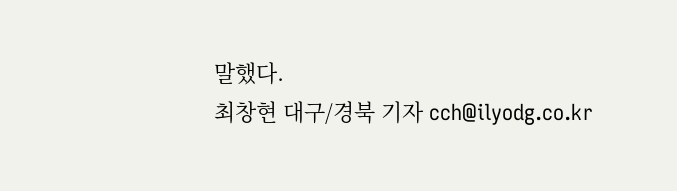말했다.
최창현 대구/경북 기자 cch@ilyodg.co.kr